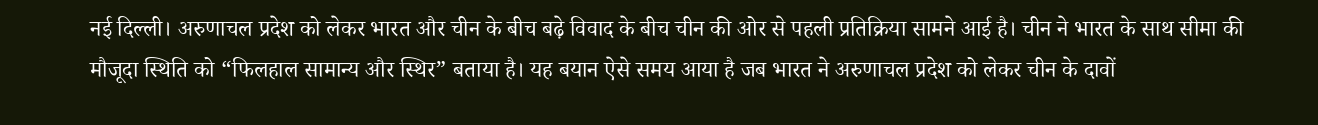नई दिल्ली। अरुणाचल प्रदेश को लेकर भारत और चीन के बीच बढ़े विवाद के बीच चीन की ओर से पहली प्रतिक्रिया सामने आई है। चीन ने भारत के साथ सीमा की मौजूदा स्थिति को “फिलहाल सामान्य और स्थिर” बताया है। यह बयान ऐसे समय आया है जब भारत ने अरुणाचल प्रदेश को लेकर चीन के दावों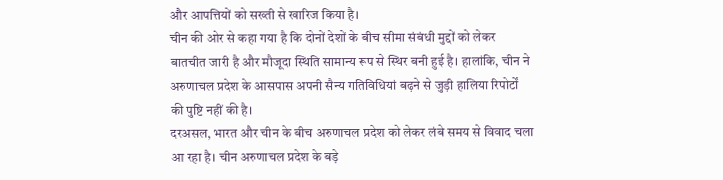और आपत्तियों को सख्ती से खारिज किया है।
चीन की ओर से कहा गया है कि दोनों देशों के बीच सीमा संबंधी मुद्दों को लेकर बातचीत जारी है और मौजूदा स्थिति सामान्य रूप से स्थिर बनी हुई है। हालांकि, चीन ने अरुणाचल प्रदेश के आसपास अपनी सैन्य गतिविधियां बढ़ने से जुड़ी हालिया रिपोर्टों की पुष्टि नहीं की है।
दरअसल, भारत और चीन के बीच अरुणाचल प्रदेश को लेकर लंबे समय से विवाद चला आ रहा है। चीन अरुणाचल प्रदेश के बड़े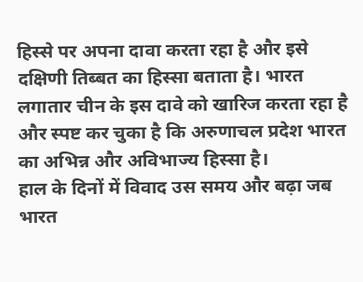हिस्से पर अपना दावा करता रहा है और इसे दक्षिणी तिब्बत का हिस्सा बताता है। भारत लगातार चीन के इस दावे को खारिज करता रहा है और स्पष्ट कर चुका है कि अरुणाचल प्रदेश भारत का अभिन्न और अविभाज्य हिस्सा है।
हाल के दिनों में विवाद उस समय और बढ़ा जब भारत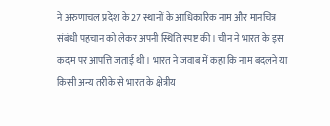ने अरुणाचल प्रदेश के 27 स्थानों के आधिकारिक नाम और मानचित्र संबंधी पहचान को लेकर अपनी स्थिति स्पष्ट की। चीन ने भारत के इस कदम पर आपत्ति जताई थी। भारत ने जवाब में कहा कि नाम बदलने या किसी अन्य तरीके से भारत के क्षेत्रीय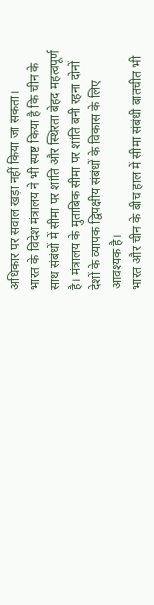अधिकार पर सवाल खड़ा नहीं किया जा सकता।
भारत के विदेश मंत्रालय ने भी स्पष्ट किया है कि चीन के साथ संबंधों में सीमा पर शांति और स्थिरता बेहद महत्वपूर्ण है। मंत्रालय के मुताबिक सीमा पर शांति बनी रहना दोनों देशों के व्यापक द्विपक्षीय संबंधों के विकास के लिए आवश्यक है।
भारत और चीन के बीच हाल में सीमा संबंधी बातचीत भी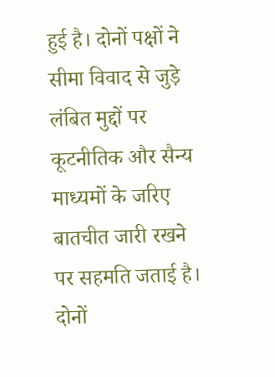हुई है। दोनों पक्षों ने सीमा विवाद से जुड़े लंबित मुद्दों पर कूटनीतिक और सैन्य माध्यमों के जरिए बातचीत जारी रखने पर सहमति जताई है। दोनों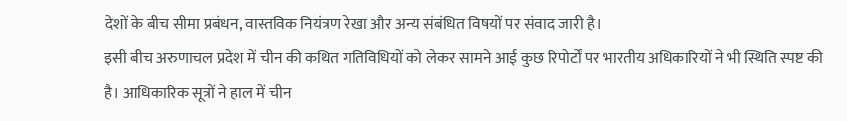देशों के बीच सीमा प्रबंधन, वास्तविक नियंत्रण रेखा और अन्य संबंधित विषयों पर संवाद जारी है।
इसी बीच अरुणाचल प्रदेश में चीन की कथित गतिविधियों को लेकर सामने आई कुछ रिपोर्टों पर भारतीय अधिकारियों ने भी स्थिति स्पष्ट की है। आधिकारिक सूत्रों ने हाल में चीन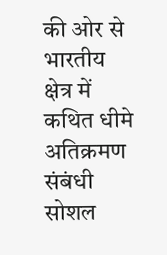की ओर से भारतीय क्षेत्र में कथित धीमे अतिक्रमण संबंधी सोशल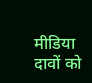मीडिया दावों को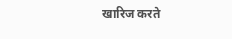खारिज करते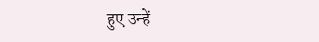हुए उन्हें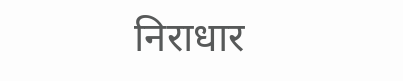निराधार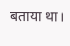बताया था।